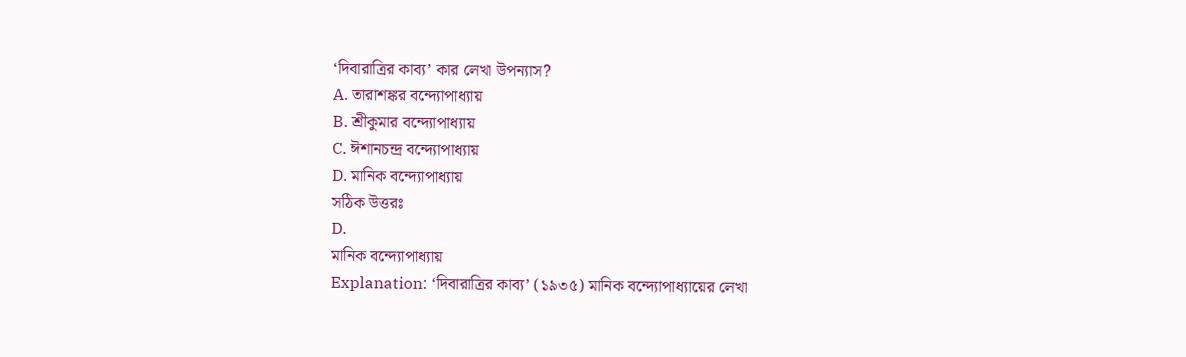‘দিবারাত্রির কাব্য’ কার লেখা উপন্যাস?
A. তারাশঙ্কর বন্দ্যোপাধ্যায়
B. শ্রীকুমার বন্দ্যোপাধ্যায়
C. ঈশানচন্দ্র বন্দ্যোপাধ্যায়
D. মানিক বন্দ্যোপাধ্যায়
সঠিক উত্তরঃ
D.
মানিক বন্দ্যোপাধ্যায়
Explanation: ‘দিবারাত্রির কাব্য’ (১৯৩৫) মানিক বন্দ্যোপাধ্যায়ের লেখা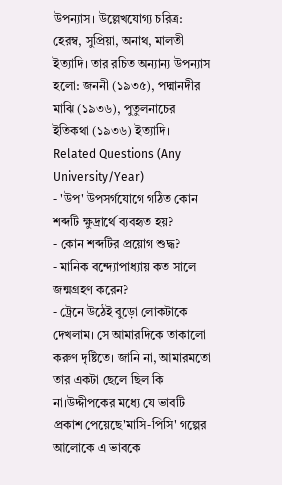উপন্যাস। উল্লেখযোগ্য চরিত্র: হেরম্ব, সুপ্রিয়া, অনাথ, মালতী ইত্যাদি। তার রচিত অন্যান্য উপন্যাস হলো: জননী (১৯৩৫), পদ্মানদীর মাঝি (১৯৩৬), পুতুলনাচের ইতিকথা (১৯৩৬) ইত্যাদি।
Related Questions (Any University/Year)
- 'উপ' উপসর্গযোগে গঠিত কোন শব্দটি ক্ষুদ্রার্থে ব্যবহৃত হয়?
- কোন শব্দটির প্রয়োগ শুদ্ধ?
- মানিক বন্দ্যোপাধ্যায় কত সালে জন্মগ্রহণ করেন?
- ট্রেনে উঠেই বুড়ো লোকটাকে দেখলাম। সে আমারদিকে তাকালো করুণ দৃষ্টিতে। জানি না, আমারমতো তার একটা ছেলে ছিল কি না।উদ্দীপকের মধ্যে যে ভাবটি প্রকাশ পেয়েছে'মাসি-পিসি' গল্পের আলোকে এ ভাবকে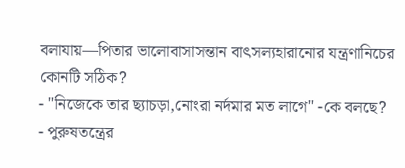বলাযায়—পিতার ভালোবাসাসন্তান বাৎসল্যহারানোর যন্ত্রণানিচের কোনটি সঠিক?
- "নিজেকে তার ছ্যাচড়া,নোংরা নর্দমার মত লাগে" -কে বলছে?
- পুরুষতন্ত্রের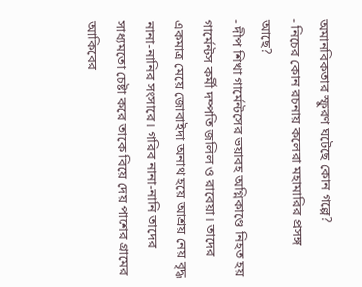অমানবিকতার স্ফুরণ ঘটেছে কোন গল্পে?
- নিচের কোন রচনায় কলেরা মহামারির প্রসঙ্গ আছে?
- দীপ শিখা গার্মেন্টসের ভয়াবহ অগ্নিকাণ্ডে নিহত হয় গার্মেন্টস কর্মী দম্পতি জলিল ও রাবেয়া। তাদের একমাত্র মেয়ে জোবাইদা অনাথ হয়ে আশ্রয় নেয় বৃদ্ধ নানা-নানির সংসারে। গরিব নানা-নানি তাদের সাধ্যমতো চেষ্টা করে তাকে বিয়ে দেয় পাশের গ্রামের আকিবের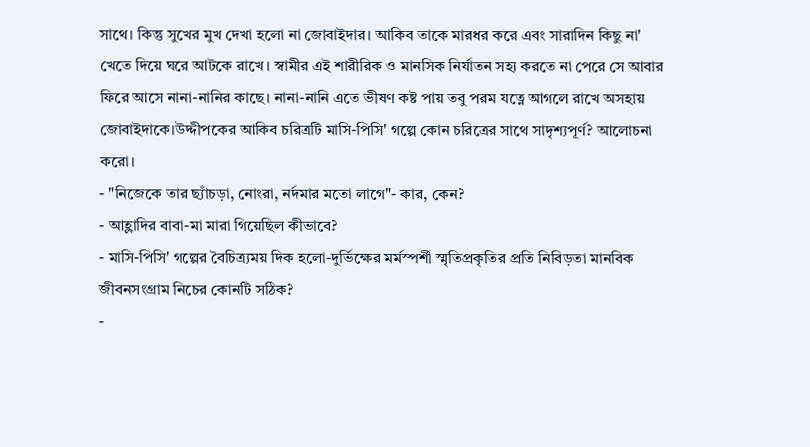সাথে। কিন্তু সুখের মুখ দেখা হলো না জোবাইদার। আকিব তাকে মারধর করে এবং সারাদিন কিছু না' খেতে দিয়ে ঘরে আটকে রাখে। স্বামীর এই শারীরিক ও মানসিক নির্যাতন সহ্য করতে না পেরে সে আবার ফিরে আসে নানা-নানির কাছে। নানা-নানি এতে ভীষণ কষ্ট পায় তবু পরম যত্নে আগলে রাখে অসহায় জোবাইদাকে।উদ্দীপকের আকিব চরিত্রটি মাসি-পিসি' গল্পে কোন চরিত্রের সাথে সাদৃশ্যপূর্ণ? আলোচনা করো।
- "নিজেকে তার ছ্যাঁচড়া, নোংরা, নর্দমার মতো লাগে"- কার, কেন?
- আহ্লাদির বাবা-মা মারা গিয়েছিল কীভাবে?
- মাসি-পিসি' গল্পের বৈচিত্র্যময় দিক হলো-দুর্ভিক্ষের মর্মস্পর্শী স্মৃতিপ্রকৃতির প্রতি নিবিড়তা মানবিক জীবনসংগ্রাম নিচের কোনটি সঠিক?
-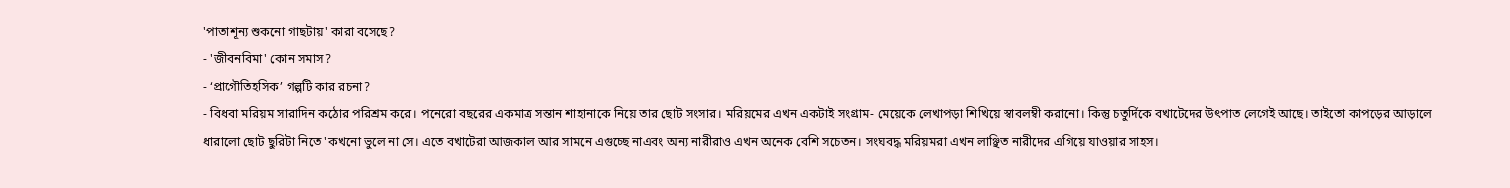'পাতাশূন্য শুকনো গাছটায়' কারা বসেছে?
- 'জীবনবিমা' কোন সমাস?
- ‘প্রাগৌতিহসিক’ গল্পটি কার রচনা?
- বিধবা মরিয়ম সারাদিন কঠোর পরিশ্রম করে। পনেরো বছরের একমাত্র সন্তান শাহানাকে নিয়ে তার ছোট সংসার। মরিয়মের এখন একটাই সংগ্রাম- মেয়েকে লেখাপড়া শিখিয়ে স্বাবলম্বী করানো। কিন্তু চতুর্দিকে বখাটেদের উৎপাত লেগেই আছে। তাইতো কাপড়ের আড়ালে ধারালো ছোট ছুরিটা নিতে 'কখনো ভুলে না সে। এতে বখাটেরা আজকাল আর সামনে এগুচ্ছে নাএবং অন্য নারীরাও এখন অনেক বেশি সচেতন। সংঘবদ্ধ মরিয়মরা এখন লাঞ্ছিত নারীদের এগিয়ে যাওয়ার সাহস।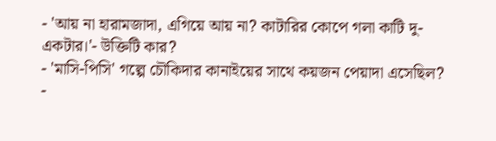- 'আয় না হারামজাদা, এগিয়ে আয় না? কাটারির কোপে গলা কাটি দু-একটার।'- উক্তিটি কার?
- 'মাসি-পিসি' গল্পে চৌকিদার কানাইয়ের সাথে কয়জন পেয়াদা এসেছিল?
-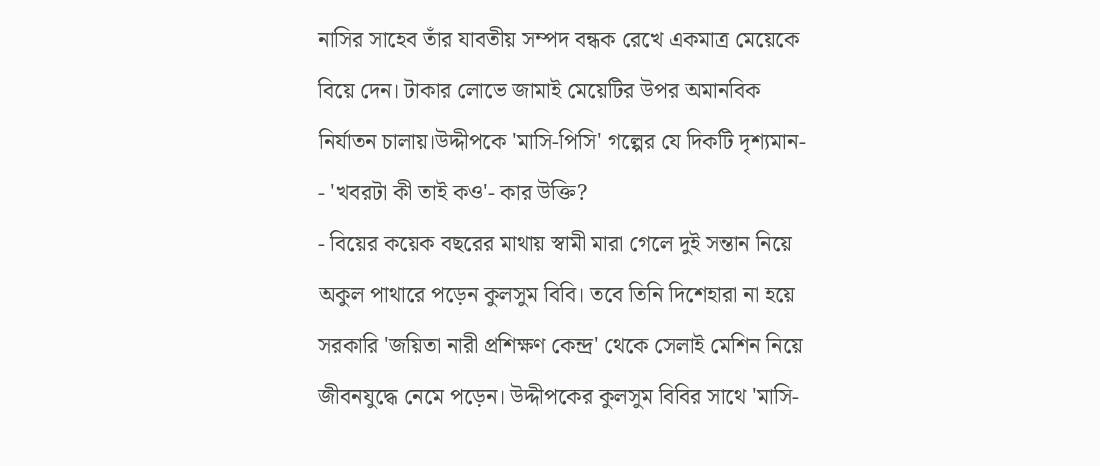নাসির সাহেব তাঁর যাবতীয় সম্পদ বন্ধক রেখে একমাত্র মেয়েকে বিয়ে দেন। টাকার লোভে জামাই মেয়েটির উপর অমানবিক নির্যাতন চালায়।উদ্দীপকে 'মাসি-পিসি' গল্পের যে দিকটি দৃশ্যমান-
- 'খবরটা কী তাই কও'- কার উক্তি?
- বিয়ের কয়েক বছরের মাথায় স্বামী মারা গেলে দুই সন্তান নিয়ে অকুল পাথারে পড়েন কুলসুম বিবি। তবে তিনি দিশেহারা না হয়ে সরকারি 'জয়িতা নারী প্রশিক্ষণ কেন্দ্র' থেকে সেলাই মেশিন নিয়ে জীবনযুদ্ধে নেমে পড়েন। উদ্দীপকের কুলসুম বিবির সাথে 'মাসি-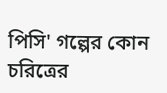পিসি' গল্পের কোন চরিত্রের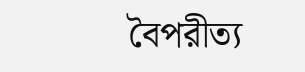বৈপরীত্য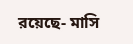রয়েছে- মাসি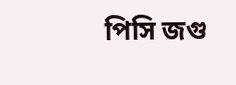পিসি জগু